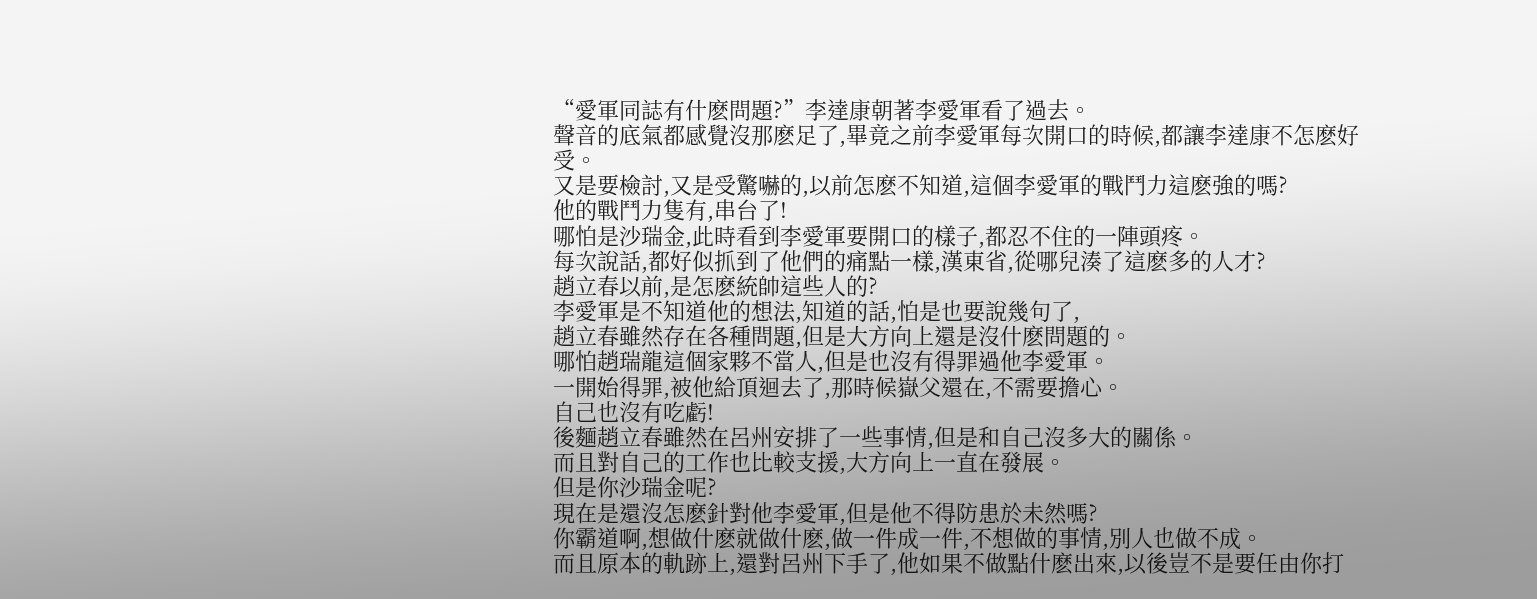“愛軍同誌有什麽問題?”李達康朝著李愛軍看了過去。
聲音的底氣都感覺沒那麽足了,畢竟之前李愛軍每次開口的時候,都讓李達康不怎麽好受。
又是要檢討,又是受驚嚇的,以前怎麽不知道,這個李愛軍的戰鬥力這麽強的嗎?
他的戰鬥力隻有,串台了!
哪怕是沙瑞金,此時看到李愛軍要開口的樣子,都忍不住的一陣頭疼。
每次說話,都好似抓到了他們的痛點一樣,漢東省,從哪兒湊了這麽多的人才?
趙立春以前,是怎麽統帥這些人的?
李愛軍是不知道他的想法,知道的話,怕是也要說幾句了,
趙立春雖然存在各種問題,但是大方向上還是沒什麽問題的。
哪怕趙瑞龍這個家夥不當人,但是也沒有得罪過他李愛軍。
一開始得罪,被他給頂迴去了,那時候嶽父還在,不需要擔心。
自己也沒有吃虧!
後麵趙立春雖然在呂州安排了一些事情,但是和自己沒多大的關係。
而且對自己的工作也比較支援,大方向上一直在發展。
但是你沙瑞金呢?
現在是還沒怎麽針對他李愛軍,但是他不得防患於未然嗎?
你霸道啊,想做什麽就做什麽,做一件成一件,不想做的事情,別人也做不成。
而且原本的軌跡上,還對呂州下手了,他如果不做點什麽出來,以後豈不是要任由你打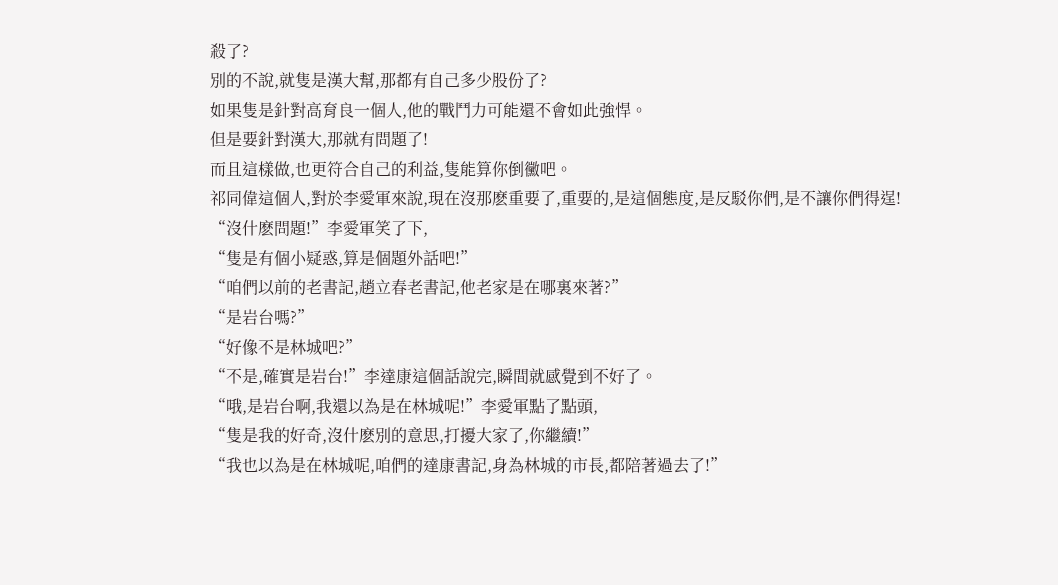殺了?
別的不說,就隻是漢大幫,那都有自己多少股份了?
如果隻是針對高育良一個人,他的戰鬥力可能還不會如此強悍。
但是要針對漢大,那就有問題了!
而且這樣做,也更符合自己的利益,隻能算你倒黴吧。
祁同偉這個人,對於李愛軍來說,現在沒那麽重要了,重要的,是這個態度,是反駁你們,是不讓你們得逞!
“沒什麽問題!”李愛軍笑了下,
“隻是有個小疑惑,算是個題外話吧!”
“咱們以前的老書記,趙立春老書記,他老家是在哪裏來著?”
“是岩台嗎?”
“好像不是林城吧?”
“不是,確實是岩台!”李達康這個話說完,瞬間就感覺到不好了。
“哦,是岩台啊,我還以為是在林城呢!”李愛軍點了點頭,
“隻是我的好奇,沒什麽別的意思,打擾大家了,你繼續!”
“我也以為是在林城呢,咱們的達康書記,身為林城的市長,都陪著過去了!”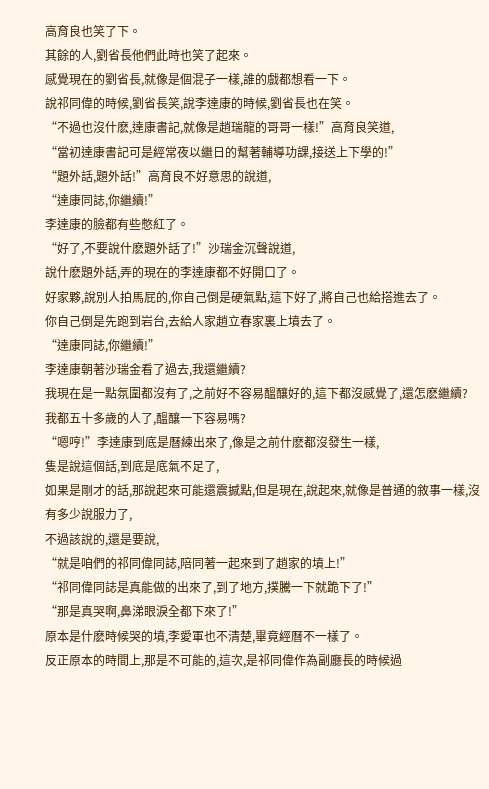高育良也笑了下。
其餘的人,劉省長他們此時也笑了起來。
感覺現在的劉省長,就像是個混子一樣,誰的戲都想看一下。
說祁同偉的時候,劉省長笑,說李達康的時候,劉省長也在笑。
“不過也沒什麽,達康書記,就像是趙瑞龍的哥哥一樣!”高育良笑道,
“當初達康書記可是經常夜以繼日的幫著輔導功課,接送上下學的!”
“題外話,題外話!”高育良不好意思的說道,
“達康同誌,你繼續!”
李達康的臉都有些憋紅了。
“好了,不要說什麽題外話了!”沙瑞金沉聲說道,
說什麽題外話,弄的現在的李達康都不好開口了。
好家夥,說別人拍馬屁的,你自己倒是硬氣點,這下好了,將自己也給搭進去了。
你自己倒是先跑到岩台,去給人家趙立春家裏上墳去了。
“達康同誌,你繼續!”
李達康朝著沙瑞金看了過去,我還繼續?
我現在是一點氛圍都沒有了,之前好不容易醞釀好的,這下都沒感覺了,還怎麽繼續?
我都五十多歲的人了,醞釀一下容易嗎?
“嗯哼!”李達康到底是曆練出來了,像是之前什麽都沒發生一樣,
隻是說這個話,到底是底氣不足了,
如果是剛才的話,那說起來可能還震撼點,但是現在,說起來,就像是普通的敘事一樣,沒有多少說服力了,
不過該說的,還是要說,
“就是咱們的祁同偉同誌,陪同著一起來到了趙家的墳上!”
“祁同偉同誌是真能做的出來了,到了地方,撲騰一下就跪下了!”
“那是真哭啊,鼻涕眼淚全都下來了!”
原本是什麽時候哭的墳,李愛軍也不清楚,畢竟經曆不一樣了。
反正原本的時間上,那是不可能的,這次,是祁同偉作為副廳長的時候過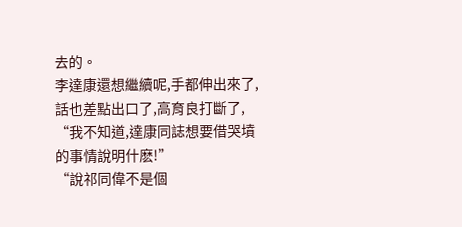去的。
李達康還想繼續呢,手都伸出來了,話也差點出口了,高育良打斷了,
“我不知道,達康同誌想要借哭墳的事情說明什麽!”
“說祁同偉不是個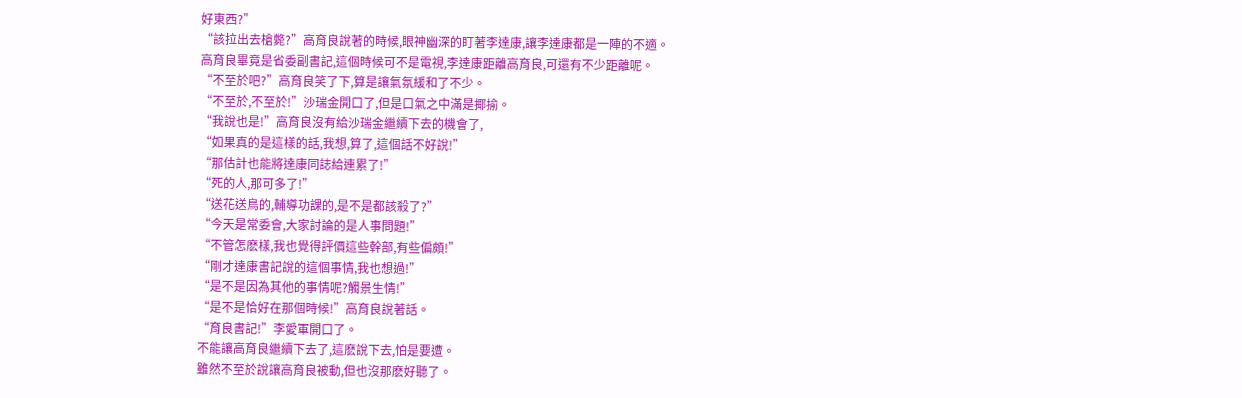好東西?”
“該拉出去槍斃?”高育良說著的時候,眼神幽深的盯著李達康,讓李達康都是一陣的不適。
高育良畢竟是省委副書記,這個時候可不是電視,李達康距離高育良,可還有不少距離呢。
“不至於吧?”高育良笑了下,算是讓氣氛緩和了不少。
“不至於,不至於!”沙瑞金開口了,但是口氣之中滿是揶揄。
“我說也是!”高育良沒有給沙瑞金繼續下去的機會了,
“如果真的是這樣的話,我想,算了,這個話不好說!”
“那估計也能將達康同誌給連累了!”
“死的人,那可多了!”
“送花送鳥的,輔導功課的,是不是都該殺了?”
“今天是常委會,大家討論的是人事問題!”
“不管怎麽樣,我也覺得評價這些幹部,有些偏頗!”
“剛才達康書記說的這個事情,我也想過!”
“是不是因為其他的事情呢?觸景生情!”
“是不是恰好在那個時候!”高育良說著話。
“育良書記!”李愛軍開口了。
不能讓高育良繼續下去了,這麽說下去,怕是要遭。
雖然不至於說讓高育良被動,但也沒那麽好聽了。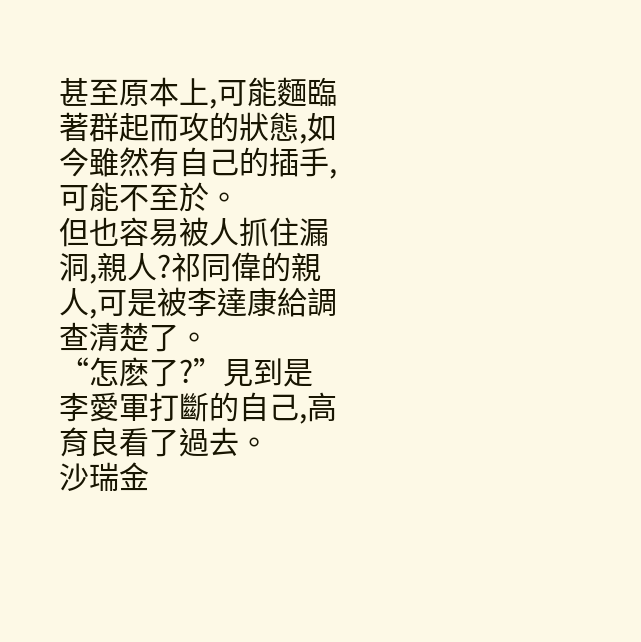甚至原本上,可能麵臨著群起而攻的狀態,如今雖然有自己的插手,可能不至於。
但也容易被人抓住漏洞,親人?祁同偉的親人,可是被李達康給調查清楚了。
“怎麽了?”見到是李愛軍打斷的自己,高育良看了過去。
沙瑞金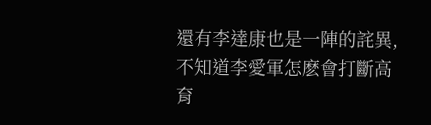還有李達康也是一陣的詫異,不知道李愛軍怎麽會打斷高育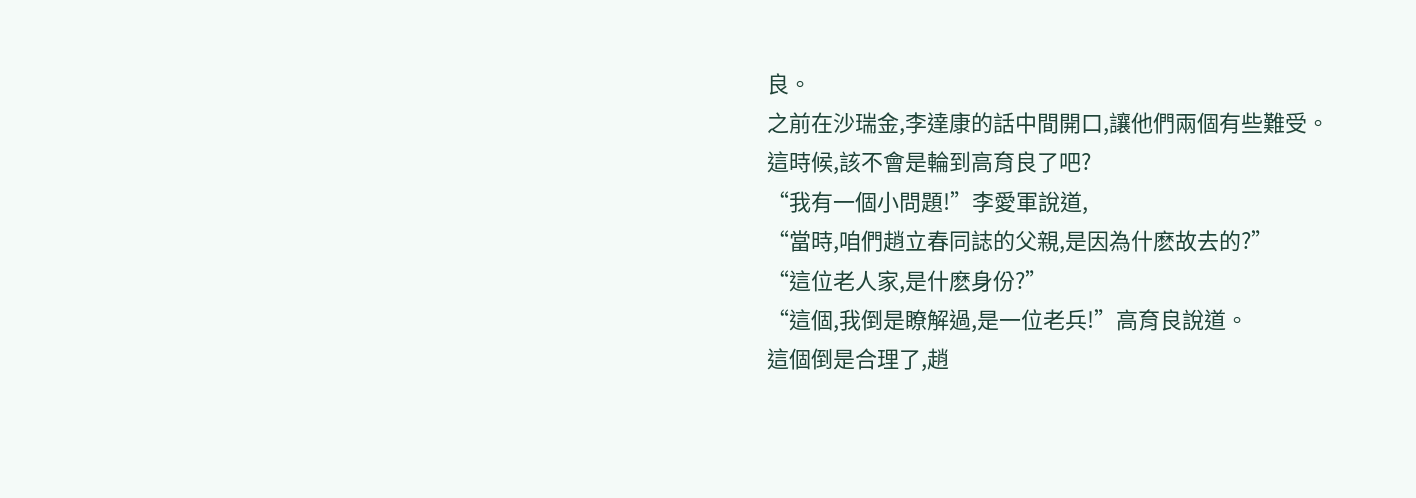良。
之前在沙瑞金,李達康的話中間開口,讓他們兩個有些難受。
這時候,該不會是輪到高育良了吧?
“我有一個小問題!”李愛軍說道,
“當時,咱們趙立春同誌的父親,是因為什麽故去的?”
“這位老人家,是什麽身份?”
“這個,我倒是瞭解過,是一位老兵!”高育良說道。
這個倒是合理了,趙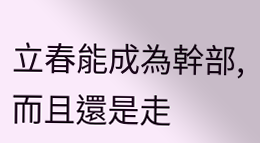立春能成為幹部,而且還是走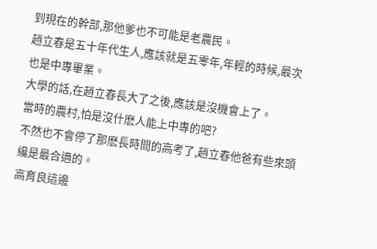到現在的幹部,那他爹也不可能是老農民。
趙立春是五十年代生人,應該就是五零年,年輕的時候,最次也是中專畢業。
大學的話,在趙立春長大了之後,應該是沒機會上了。
當時的農村,怕是沒什麽人能上中專的吧?
不然也不會停了那麽長時間的高考了,趙立春他爸有些來頭纔是最合適的。
高育良這邊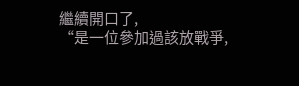繼續開口了,
“是一位參加過該放戰爭,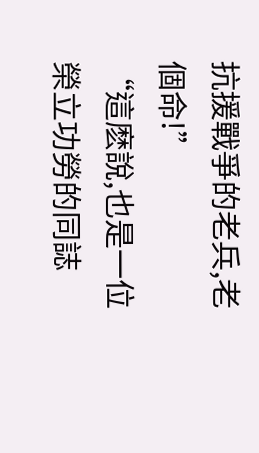抗援戰爭的老兵,老個命!”
“這麽說,也是一位榮立功勞的同誌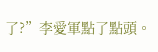了?”李愛軍點了點頭。